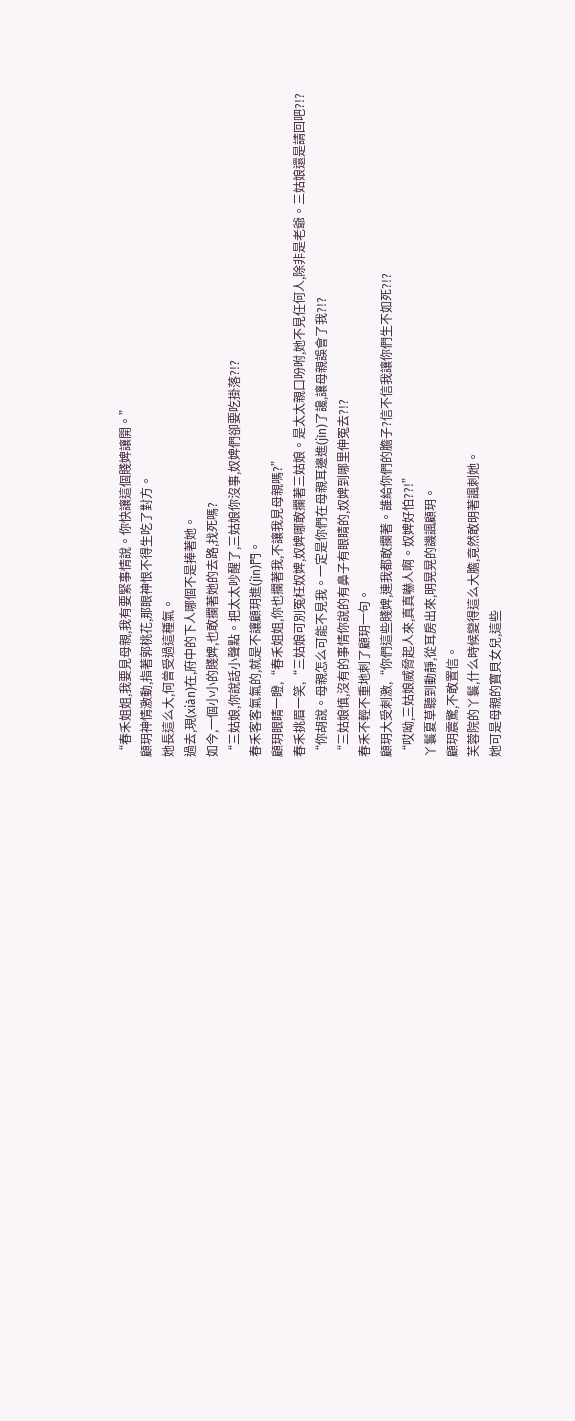“春禾姐姐,我要見母親,我有要緊事情說。你快讓這個賤婢讓開。”
顧玥神情激動,指著郭桃花,那眼神恨不得生吃了對方。
她長這么大,何曾受過這種氣。
過去,現(xiàn)在,府中的下人哪個不是捧著她。
如今,一個小小的賤婢,也敢攔著她的去路,找死嗎?
“三姑娘,你說話小聲點。把太太吵醒了,三姑娘你沒事,奴婢們卻要吃掛落?!?
春禾客客氣氣的,就是不讓顧玥進(jìn)門。
顧玥眼睛一瞪,“春禾姐姐,你也攔著我,不讓我見母親嗎?”
春禾挑眉一笑,“三姑娘可別冤枉奴婢,奴婢哪敢攔著三姑娘。是太太親口吩咐,她不見任何人,除非是老爺。三姑娘還是請回吧?!?
“你胡說。母親怎么可能不見我。一定是你們在母親耳邊進(jìn)了讒,讓母親誤會了我?!?
“三姑娘慎,沒有的事情你說的有鼻子有眼睛的,奴婢到哪里伸冤去?!?
春禾不輕不重地刺了顧玥一句。
顧玥大受刺激,“你們這些賤婢,連我都敢攔著。誰給你們的膽子?信不信我讓你們生不如死?!?
“哎呦,三姑娘威脅起人來,真真嚇人啊。奴婢好怕??!”
丫鬟夏草聽到動靜,從耳房出來,明晃晃的譏諷顧玥。
顧玥震驚,不敢置信。
芙蓉院的丫鬟,什么時候變得這么大膽,竟然敢明著諷刺她。
她可是母親的寶貝女兒,這些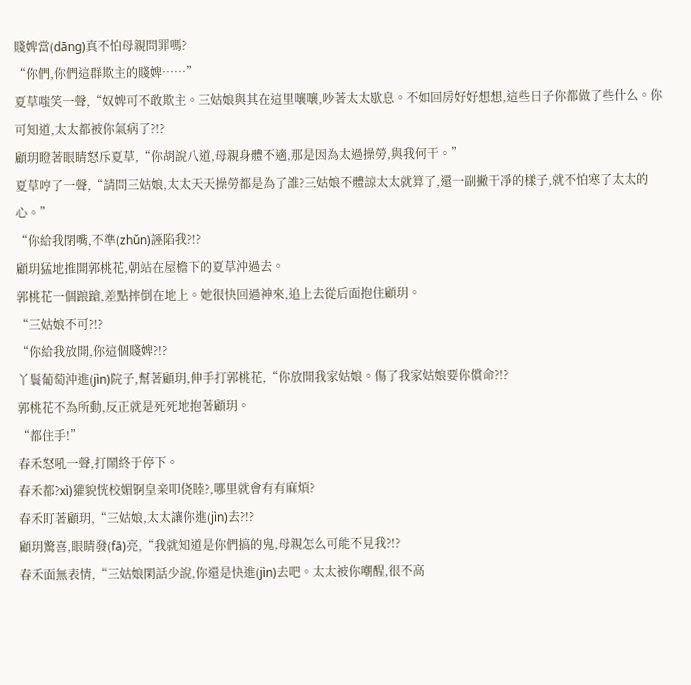賤婢當(dāng)真不怕母親問罪嗎?
“你們,你們這群欺主的賤婢……”
夏草嗤笑一聲,“奴婢可不敢欺主。三姑娘與其在這里嚷嚷,吵著太太歇息。不如回房好好想想,這些日子你都做了些什么。你可知道,太太都被你氣病了?!?
顧玥瞪著眼睛怒斥夏草,“你胡說八道,母親身體不適,那是因為太過操勞,與我何干。”
夏草哼了一聲,“請問三姑娘,太太天天操勞都是為了誰?三姑娘不體諒太太就算了,還一副撇干凈的樣子,就不怕寒了太太的心。”
“你給我閉嘴,不準(zhǔn)誣陷我?!?
顧玥猛地推開郭桃花,朝站在屋檐下的夏草沖過去。
郭桃花一個踉蹌,差點摔倒在地上。她很快回過神來,追上去從后面抱住顧玥。
“三姑娘不可?!?
“你給我放開,你這個賤婢?!?
丫鬟葡萄沖進(jìn)院子,幫著顧玥,伸手打郭桃花,“你放開我家姑娘。傷了我家姑娘要你償命?!?
郭桃花不為所動,反正就是死死地抱著顧玥。
“都住手!”
春禾怒吼一聲,打鬧終于停下。
春禾都?xì)獾貌恍校媚锕皇亲叩侥睦?,哪里就會有有麻煩?
春禾盯著顧玥,“三姑娘,太太讓你進(jìn)去?!?
顧玥驚喜,眼睛發(fā)亮,“我就知道是你們搞的鬼,母親怎么可能不見我?!?
春禾面無表情,“三姑娘閑話少說,你還是快進(jìn)去吧。太太被你嘲醒,很不高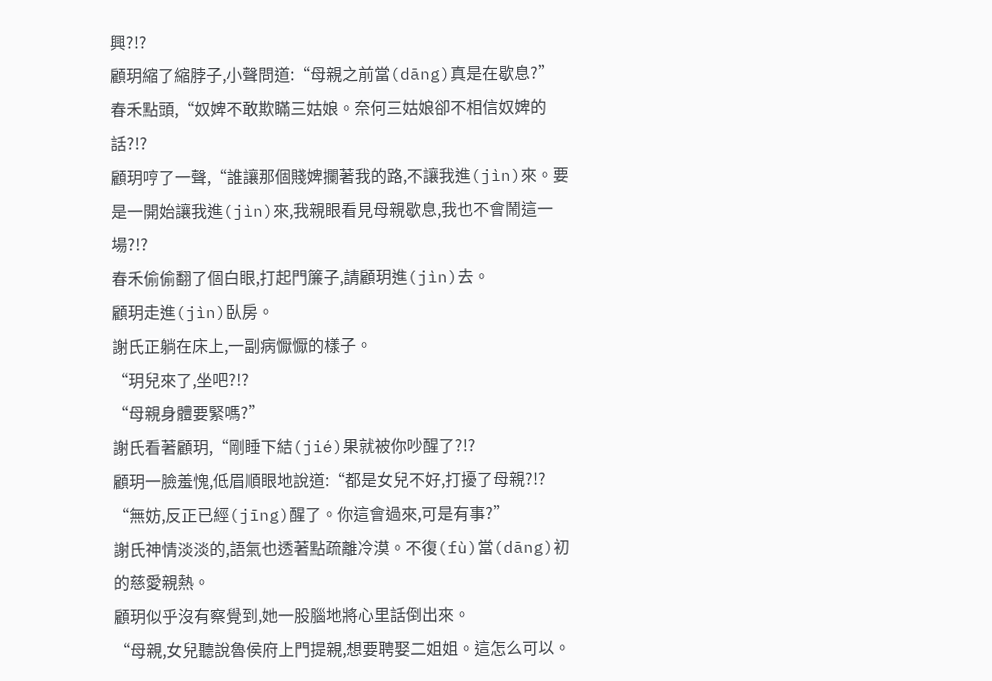興?!?
顧玥縮了縮脖子,小聲問道:“母親之前當(dāng)真是在歇息?”
春禾點頭,“奴婢不敢欺瞞三姑娘。奈何三姑娘卻不相信奴婢的話?!?
顧玥哼了一聲,“誰讓那個賤婢攔著我的路,不讓我進(jìn)來。要是一開始讓我進(jìn)來,我親眼看見母親歇息,我也不會鬧這一場?!?
春禾偷偷翻了個白眼,打起門簾子,請顧玥進(jìn)去。
顧玥走進(jìn)臥房。
謝氏正躺在床上,一副病懨懨的樣子。
“玥兒來了,坐吧?!?
“母親身體要緊嗎?”
謝氏看著顧玥,“剛睡下結(jié)果就被你吵醒了?!?
顧玥一臉羞愧,低眉順眼地說道:“都是女兒不好,打擾了母親?!?
“無妨,反正已經(jīng)醒了。你這會過來,可是有事?”
謝氏神情淡淡的,語氣也透著點疏離冷漠。不復(fù)當(dāng)初的慈愛親熱。
顧玥似乎沒有察覺到,她一股腦地將心里話倒出來。
“母親,女兒聽說魯侯府上門提親,想要聘娶二姐姐。這怎么可以。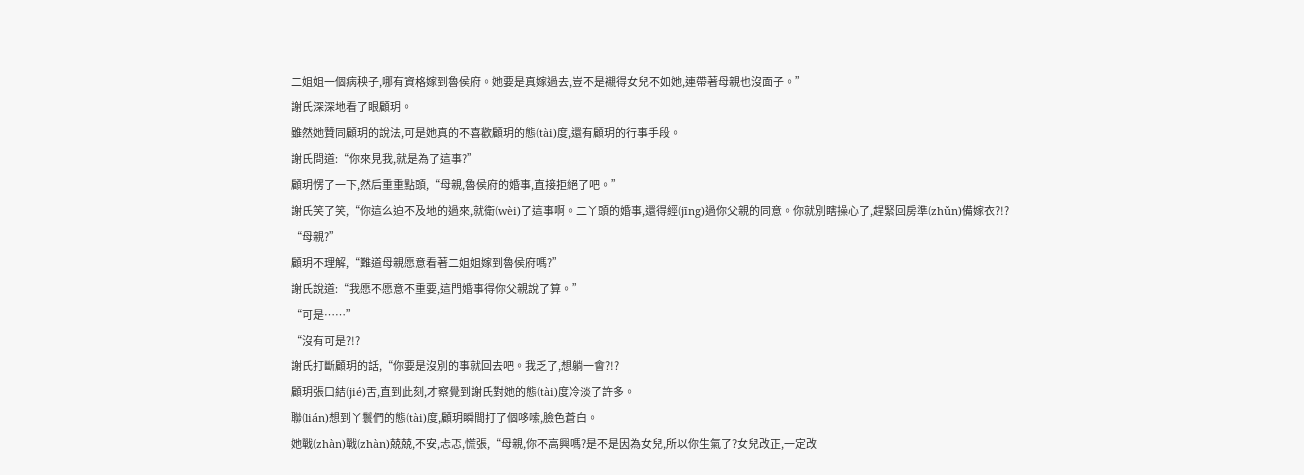二姐姐一個病秧子,哪有資格嫁到魯侯府。她要是真嫁過去,豈不是襯得女兒不如她,連帶著母親也沒面子。”
謝氏深深地看了眼顧玥。
雖然她贊同顧玥的說法,可是她真的不喜歡顧玥的態(tài)度,還有顧玥的行事手段。
謝氏問道:“你來見我,就是為了這事?”
顧玥愣了一下,然后重重點頭,“母親,魯侯府的婚事,直接拒絕了吧。”
謝氏笑了笑,“你這么迫不及地的過來,就衛(wèi)了這事啊。二丫頭的婚事,還得經(jīng)過你父親的同意。你就別瞎操心了,趕緊回房準(zhǔn)備嫁衣?!?
“母親?”
顧玥不理解,“難道母親愿意看著二姐姐嫁到魯侯府嗎?”
謝氏說道:“我愿不愿意不重要,這門婚事得你父親說了算。”
“可是……”
“沒有可是?!?
謝氏打斷顧玥的話,“你要是沒別的事就回去吧。我乏了,想躺一會?!?
顧玥張口結(jié)舌,直到此刻,才察覺到謝氏對她的態(tài)度冷淡了許多。
聯(lián)想到丫鬟們的態(tài)度,顧玥瞬間打了個哆嗦,臉色蒼白。
她戰(zhàn)戰(zhàn)兢兢,不安,忐忑,慌張,“母親,你不高興嗎?是不是因為女兒,所以你生氣了?女兒改正,一定改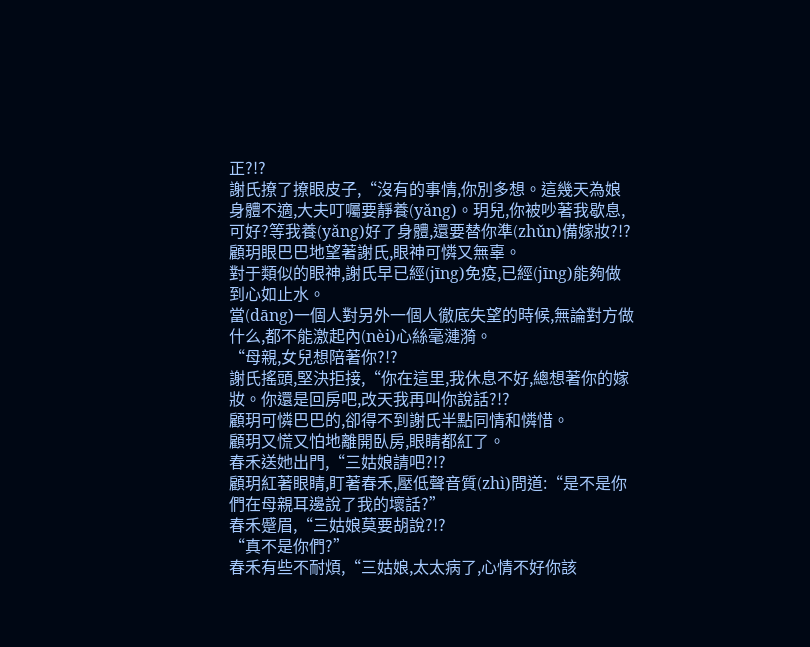正?!?
謝氏撩了撩眼皮子,“沒有的事情,你別多想。這幾天為娘身體不適,大夫叮囑要靜養(yǎng)。玥兒,你被吵著我歇息,可好?等我養(yǎng)好了身體,還要替你準(zhǔn)備嫁妝?!?
顧玥眼巴巴地望著謝氏,眼神可憐又無辜。
對于類似的眼神,謝氏早已經(jīng)免疫,已經(jīng)能夠做到心如止水。
當(dāng)一個人對另外一個人徹底失望的時候,無論對方做什么,都不能激起內(nèi)心絲毫漣漪。
“母親,女兒想陪著你?!?
謝氏搖頭,堅決拒接,“你在這里,我休息不好,總想著你的嫁妝。你還是回房吧,改天我再叫你說話?!?
顧玥可憐巴巴的,卻得不到謝氏半點同情和憐惜。
顧玥又慌又怕地離開臥房,眼睛都紅了。
春禾送她出門,“三姑娘請吧?!?
顧玥紅著眼睛,盯著春禾,壓低聲音質(zhì)問道:“是不是你們在母親耳邊說了我的壞話?”
春禾蹙眉,“三姑娘莫要胡說?!?
“真不是你們?”
春禾有些不耐煩,“三姑娘,太太病了,心情不好你該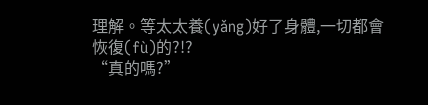理解。等太太養(yǎng)好了身體,一切都會恢復(fù)的?!?
“真的嗎?”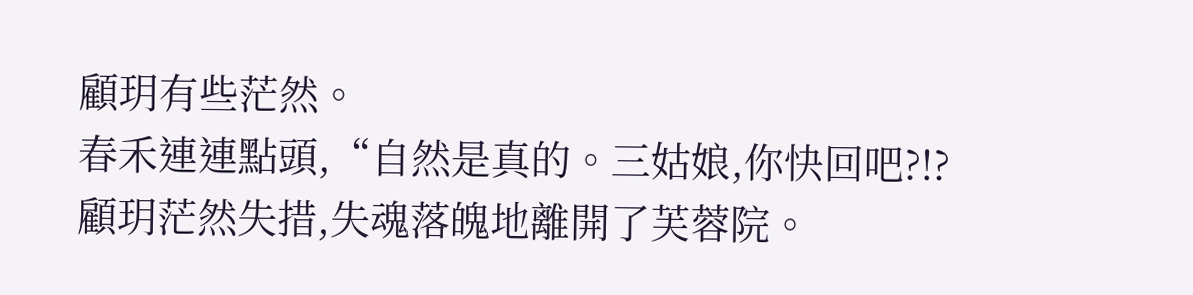顧玥有些茫然。
春禾連連點頭,“自然是真的。三姑娘,你快回吧?!?
顧玥茫然失措,失魂落魄地離開了芙蓉院。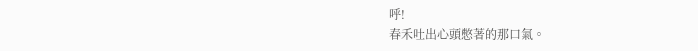呼!
春禾吐出心頭憋著的那口氣。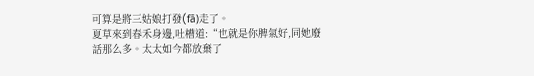可算是將三姑娘打發(fā)走了。
夏草來到春禾身邊,吐槽道:“也就是你脾氣好,同她廢話那么多。太太如今都放棄了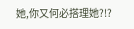她,你又何必搭理她?!?